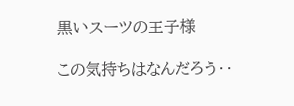黒いスーツの王子様

この気持ちはなんだろう‥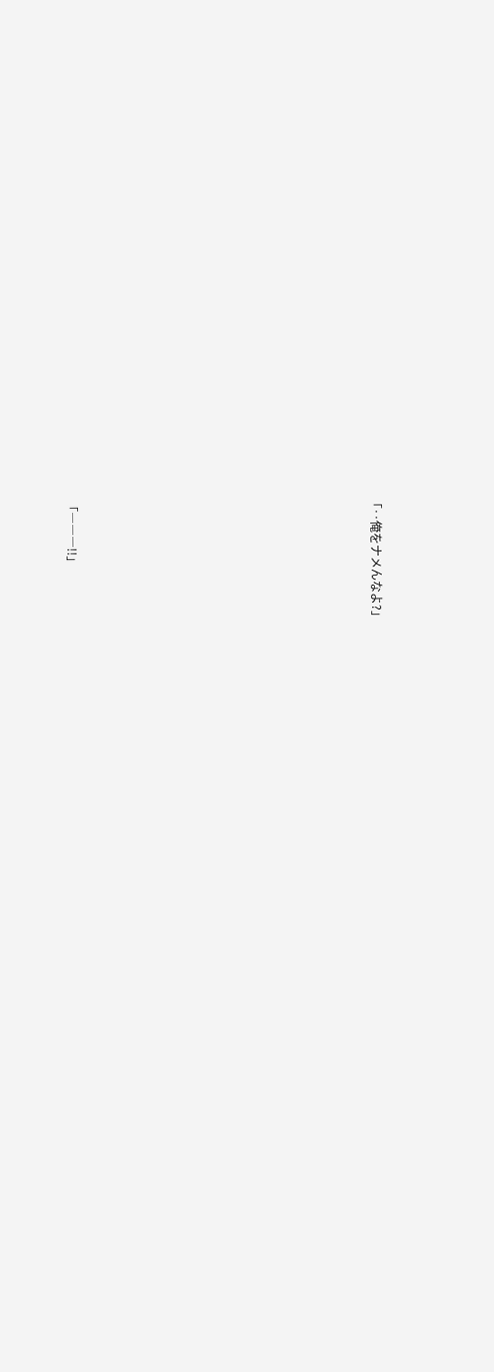「‥俺をナメんなよ?」












「―――!!」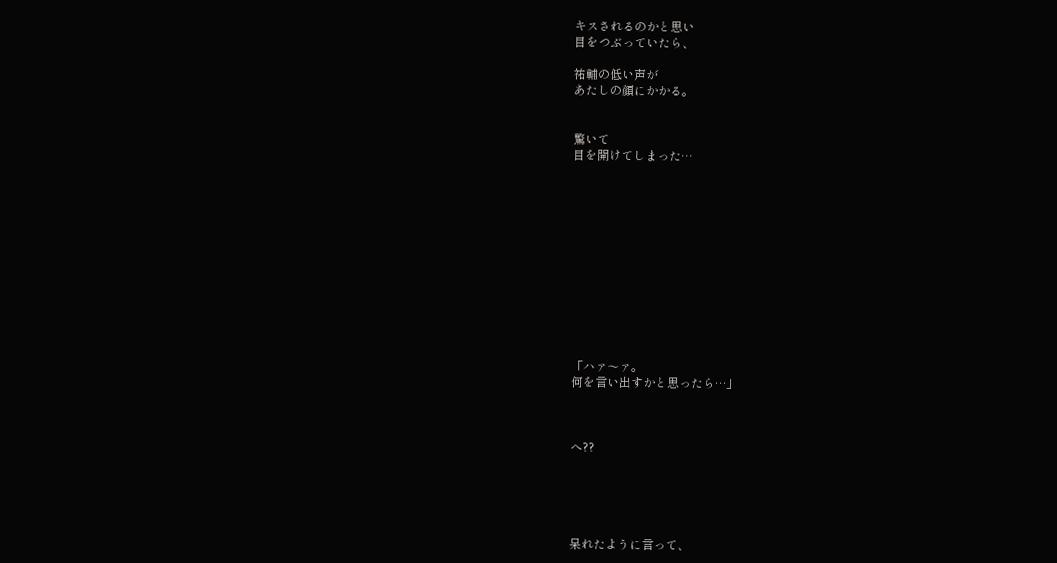キスされるのかと思い
目をつぶっていたら、

祐輔の低い声が
あたしの顔にかかる。


驚いて
目を開けてしまった…












「ハァ〜ァ。
何を言い出すかと思ったら…」



へ??





呆れたように言って、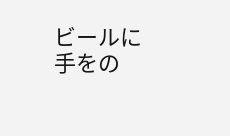ビールに手をの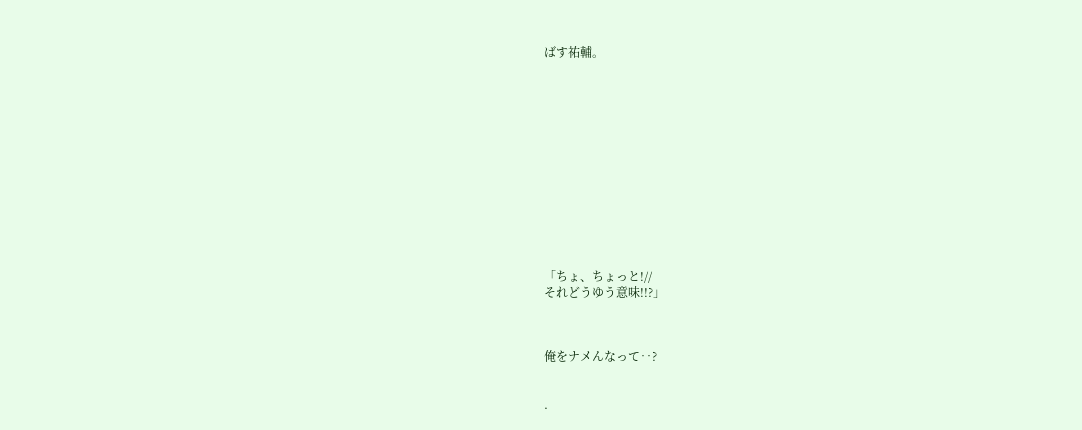ばす祐輔。













「ちょ、ちょっと!//
それどうゆう意味!!?」



俺をナメんなって‥?


.